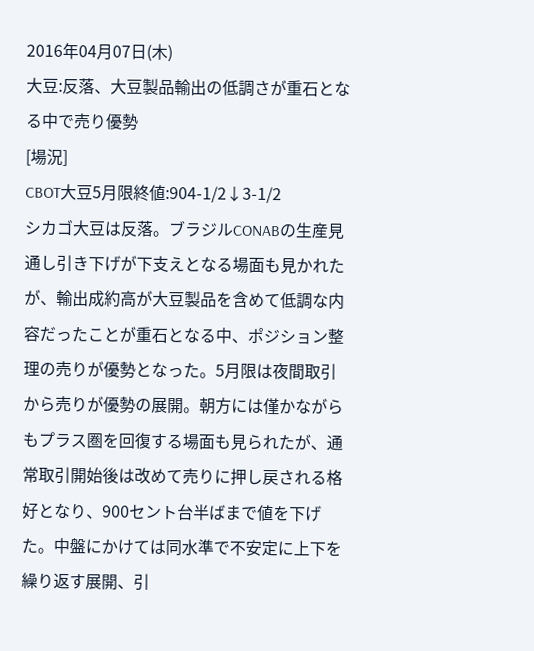2016年04月07日(木)
大豆:反落、大豆製品輸出の低調さが重石となる中で売り優勢
[場況]
CBOT大豆5月限終値:904-1/2↓3-1/2
シカゴ大豆は反落。ブラジルCONABの生産見通し引き下げが下支えとなる場面も見かれたが、輸出成約高が大豆製品を含めて低調な内容だったことが重石となる中、ポジション整理の売りが優勢となった。5月限は夜間取引から売りが優勢の展開。朝方には僅かながらもプラス圏を回復する場面も見られたが、通常取引開始後は改めて売りに押し戻される格好となり、900セント台半ばまで値を下げた。中盤にかけては同水準で不安定に上下を繰り返す展開、引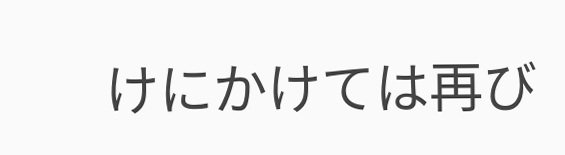けにかけては再び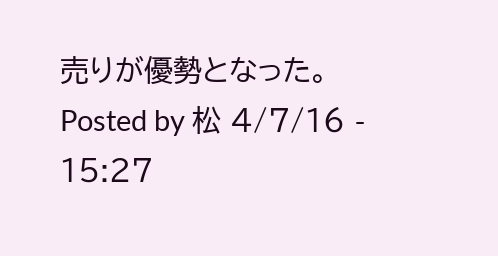売りが優勢となった。
Posted by 松 4/7/16 - 15:27